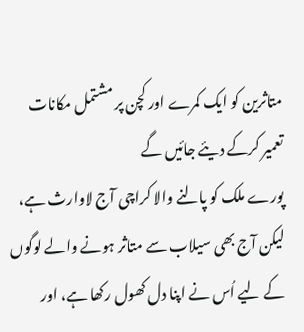متاثرین کو ایک کمرے اور کچن پر مشتمل مکانات تعمیر کرکے دیئے جائیں گے
پورے ملک کو پالنے والا کراچی آج لاوارث ہے، لیکن آج بھی سیلاب سے متاثر ہونے والے لوگوں کے لیے اُس نے اپنا دل کھول رکھا ہے، اور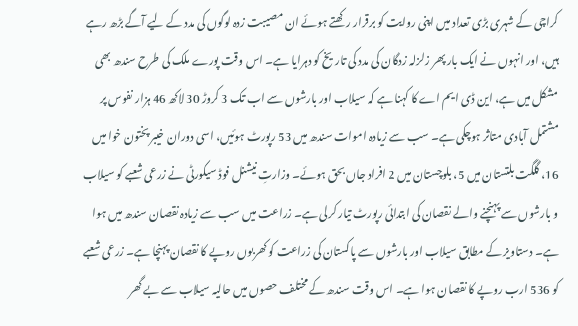کراچی کے شہری بڑی تعداد میں اپنی روایت کو برقرار رکھتے ہوئے ان مصیبت زدہ لوگوں کی مدد کے لیے آگے بڑھ رہے ہیں، اور انہوں نے ایک بار پھر زلزلہ زدگان کی مدد کی تاریخ کو دہرایا ہے۔ اس وقت پورے ملک کی طرح سندھ بھی مشکل میں ہے، این ڈی ایم اے کا کہنا ہے کہ سیلاب اور بارشوں سے اب تک 3 کروڑ 30 لاکھ 46 ہزار نفوس پر مشتمل آبادی متاثر ہوچکی ہے۔ سب سے زیادہ اموات سندھ میں 53 رپورٹ ہوئیں، اسی دوران خیبر پختون خوا میں 16، گلگت بلتستان میں 5، بلوچستان میں 2 افراد جاں بحق ہوئے۔ وزارتِ نیشنل فوڈ سیکورٹی نے زرعی شعبے کو سیلاب و بارشوں سے پہنچنے والے نقصان کی ابتدائی رپورٹ تیار کرلی ہے۔ زراعت میں سب سے زیادہ نقصان سندھ میں ہوا ہے۔ دستاویز کے مطابق سیلاب اور بارشوں سے پاکستان کی زراعت کو کھربوں روپے کا نقصان پہنچا ہے۔ زرعی شعبے کو 536 ارب روپے کا نقصان ہوا ہے۔ اس وقت سندھ کے مختلف حصوں میں حالیہ سیلاب سے بے گھر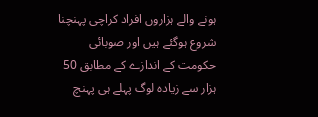ہونے والے ہزاروں افراد کراچی پہنچنا شروع ہوگئے ہیں اور صوبائی حکومت کے اندازے کے مطابق 50 ہزار سے زیادہ لوگ پہلے ہی پہنچ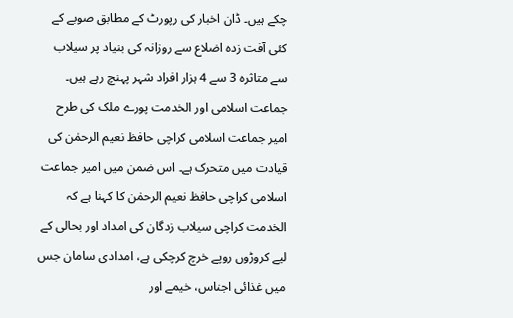چکے ہیں۔ ڈان اخبار کی رپورٹ کے مطابق صوبے کے کئی آفت زدہ اضلاع سے روزانہ کی بنیاد پر سیلاب سے متاثرہ 3 سے 4 ہزار افراد شہر پہنچ رہے ہیں۔ جماعت اسلامی اور الخدمت پورے ملک کی طرح امیر جماعت اسلامی کراچی حافظ نعیم الرحمٰن کی قیادت میں متحرک ہے۔ اس ضمن میں امیر جماعت اسلامی کراچی حافظ نعیم الرحمٰن کا کہنا ہے کہ الخدمت کراچی سیلاب زدگان کی امداد اور بحالی کے لیے کروڑوں روپے خرچ کرچکی ہے، امدادی سامان جس میں غذائی اجناس، خیمے اور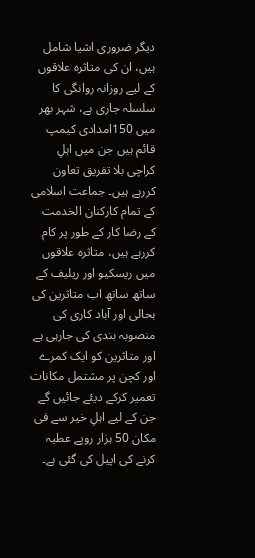دیگر ضروری اشیا شامل ہیں، ان کی متاثرہ علاقوں کے لیے روزانہ روانگی کا سلسلہ جاری ہے، شہر بھر میں 150امدادی کیمپ قائم ہیں جن میں اہلِ کراچی بلا تفریق تعاون کررہے ہیں۔ جماعت اسلامی کے تمام کارکنان الخدمت کے رضا کار کے طور پر کام کررہے ہیں، متاثرہ علاقوں میں ریسکیو اور ریلیف کے ساتھ ساتھ اب متاثرین کی بحالی اور آباد کاری کی منصوبہ بندی کی جارہی ہے اور متاثرین کو ایک کمرے اور کچن پر مشتمل مکانات تعمیر کرکے دیئے جائیں گے جن کے لیے اہلِ خیر سے فی مکان 50 ہزار روپے عطیہ کرنے کی اپیل کی گئی ہے۔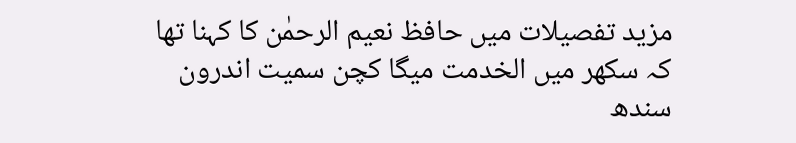مزید تفصیلات میں حافظ نعیم الرحمٰن کا کہنا تھا کہ سکھر میں الخدمت میگا کچن سمیت اندرون سندھ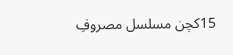15کچن مسلسل مصروفِ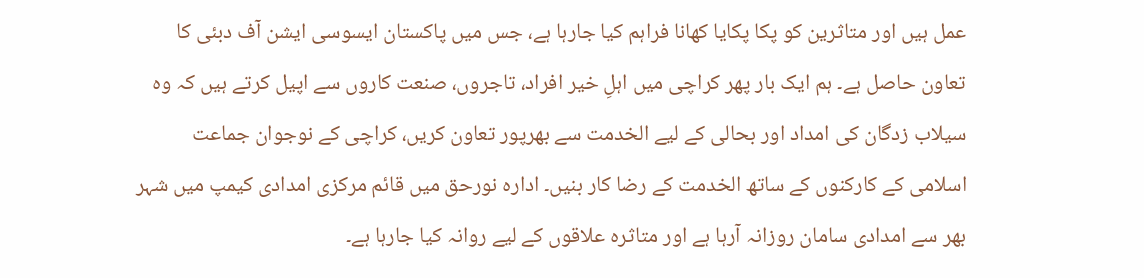عمل ہیں اور متاثرین کو پکا پکایا کھانا فراہم کیا جارہا ہے، جس میں پاکستان ایسوسی ایشن آف دبئی کا تعاون حاصل ہے۔ ہم ایک بار پھر کراچی میں اہلِ خیر افراد، تاجروں، صنعت کاروں سے اپیل کرتے ہیں کہ وہ سیلاب زدگان کی امداد اور بحالی کے لیے الخدمت سے بھرپور تعاون کریں، کراچی کے نوجوان جماعت اسلامی کے کارکنوں کے ساتھ الخدمت کے رضا کار بنیں۔ ادارہ نورحق میں قائم مرکزی امدادی کیمپ میں شہر بھر سے امدادی سامان روزانہ آرہا ہے اور متاثرہ علاقوں کے لیے روانہ کیا جارہا ہے۔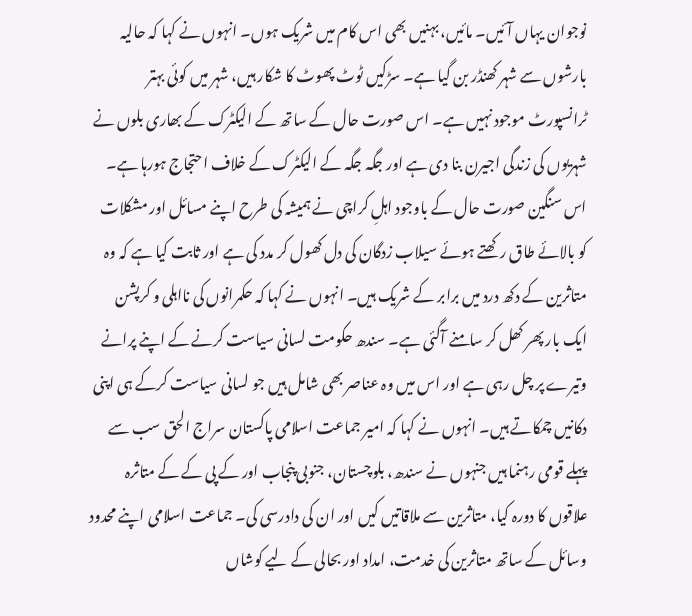نوجوان یہاں آئیں۔ مائیں، بہنیں بھی اس کام میں شریک ہوں۔ انہوں نے کہا کہ حالیہ بارشوں سے شہر کھنڈر بن گیا ہے۔ سڑکیں ٹوٹ پھوٹ کا شکار ہیں، شہر میں کوئی بہتر ٹرانسپورٹ موجود نہیں ہے۔ اس صورت حال کے ساتھ کے الیکٹرک کے بھاری بلوں نے شہریوں کی زندگی اجیرن بنا دی ہے اور جگہ جگہ کے الیکٹرک کے خلاف احتجاج ہورہا ہے۔ اس سنگین صورت حال کے باوجود اہلِ کراچی نے ہمیشہ کی طرح اپنے مسائل اور مشکلات کو بالائے طاق رکھتے ہوئے سیلاب زدگان کی دل کھول کر مدد کی ہے اور ثابت کیا ہے کہ وہ متاثرین کے دکھ درد میں برابر کے شریک ہیں۔ انہوں نے کہا کہ حکمرانوں کی نااہلی و کرپشن ایک بار پھر کھل کر سامنے آگئی ہے۔ سندھ حکومت لسانی سیاست کرنے کے اپنے پرانے وتیرے پر چل رہی ہے اور اس میں وہ عناصر بھی شامل ہیں جو لسانی سیاست کرکے ہی اپنی دکانیں چمکاتے ہیں۔ انہوں نے کہا کہ امیر جماعت اسلامی پاکستان سراج الحق سب سے پہلے قومی رہنما ہیں جنہوں نے سندھ، بلوچستان، جنوبی پنجاب اور کے پی کے کے متاثرہ علاقوں کا دورہ کیا، متاثرین سے ملاقاتیں کیں اور ان کی دادرسی کی۔ جماعت اسلامی اپنے محدود وسائل کے ساتھ متاثرین کی خدمت، امداد اور بحالی کے لیے کوشاں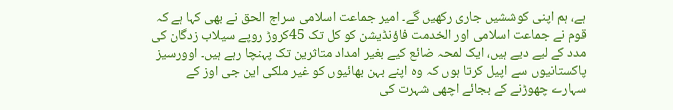ہے، ہم اپنی کوششیں جاری رکھیں گے۔ امیر جماعت اسلامی سراج الحق نے بھی کہا ہے کہ قوم نے جماعت اسلامی اور الخدمت فاؤنڈیشن کو کل تک 45کروڑ روپے سیلاب زدگان کی مدد کے لیے دیے ہیں، ایک لمحہ ضائع کیے بغیر امداد متاثرین تک پہنچا رہے ہیں۔ اوورسیز پاکستانیوں سے اپیل کرتا ہوں کہ وہ اپنے بہن بھائیوں کو غیر ملکی این جی اوز کے سہارے چھوڑنے کے بجائے اچھی شہرت کی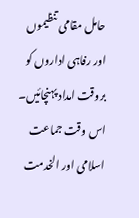حامل مقامی تنظیموں اور رفاہی اداروں کو بروقت امداد پہنچائیں۔ اس وقت جماعت اسلامی اور الخدمت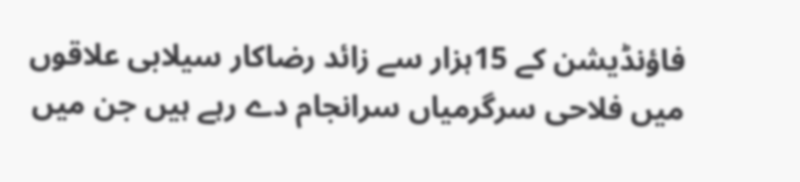فاؤنڈیشن کے 15ہزار سے زائد رضاکار سیلابی علاقوں میں فلاحی سرگرمیاں سرانجام دے رہے ہیں جن میں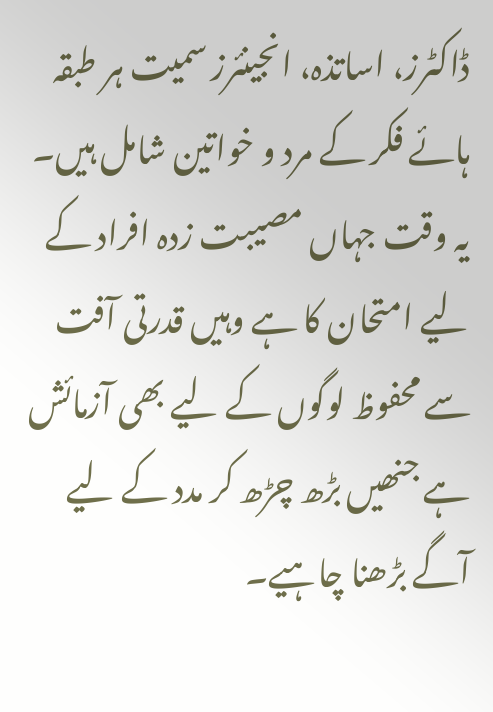ڈاکٹرز، اساتذہ، انجینئرز سمیت ہر طبقہ ہائے فکر کے مرد و خواتین شامل ہیں۔ یہ وقت جہاں مصیبت زدہ افراد کے لیے امتحان کا ہے وہیں قدرتی آفت سے محفوظ لوگوں کے لیے بھی آزمائش ہے جنھیں بڑھ چڑھ کر مدد کے لیے آگے بڑھنا چاہیے۔